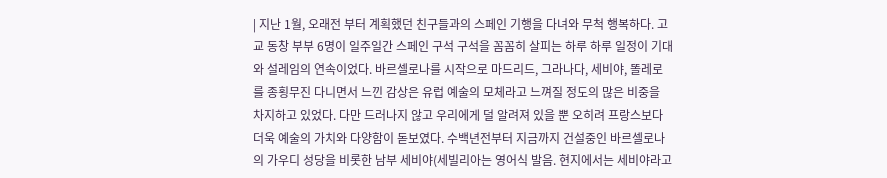| 지난 1월, 오래전 부터 계획했던 친구들과의 스페인 기행을 다녀와 무척 행복하다. 고교 동창 부부 6명이 일주일간 스페인 구석 구석을 꼼꼼히 살피는 하루 하루 일정이 기대와 설레임의 연속이었다. 바르셀로나를 시작으로 마드리드, 그라나다, 세비야, 똘레로를 종횡무진 다니면서 느낀 감상은 유럽 예술의 모체라고 느껴질 정도의 많은 비중을 차지하고 있었다. 다만 드러나지 않고 우리에게 덜 알려져 있을 뿐 오히려 프랑스보다 더욱 예술의 가치와 다양함이 돋보였다. 수백년전부터 지금까지 건설중인 바르셀로나의 가우디 성당을 비롯한 남부 세비야(세빌리아는 영어식 발음. 현지에서는 세비야라고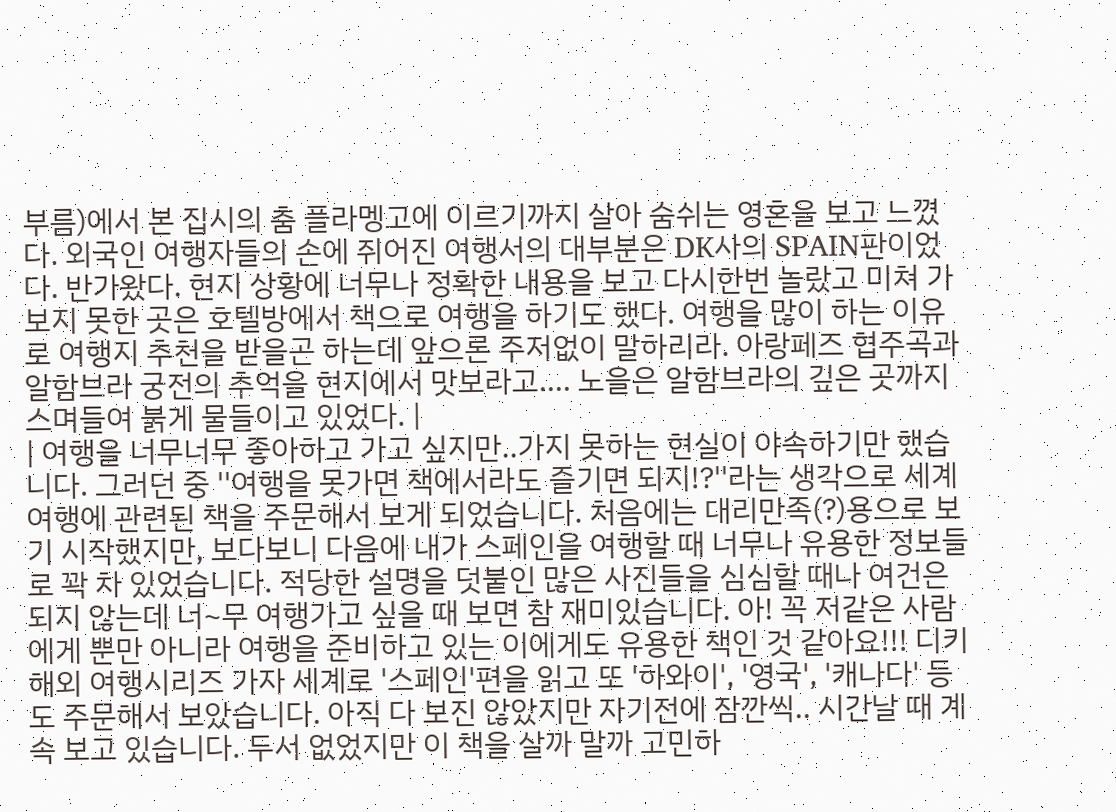부름)에서 본 집시의 춤 플라멩고에 이르기까지 살아 숨쉬는 영혼을 보고 느꼈다. 외국인 여행자들의 손에 쥐어진 여행서의 대부분은 DK사의 SPAIN판이었다. 반가왔다. 현지 상황에 너무나 정확한 내용을 보고 다시한번 놀랐고 미쳐 가보지 못한 곳은 호텔방에서 책으로 여행을 하기도 했다. 여행을 많이 하는 이유로 여행지 추천을 받을곤 하는데 앞으론 주저없이 말하리라. 아랑페즈 협주곡과 알함브라 궁전의 추억을 현지에서 맛보라고.... 노을은 알함브라의 깊은 곳까지 스며들여 붉게 물들이고 있었다. |
| 여행을 너무너무 좋아하고 가고 싶지만..가지 못하는 현실이 야속하기만 했습니다. 그러던 중 ''여행을 못가면 책에서라도 즐기면 되지!?''라는 생각으로 세계여행에 관련된 책을 주문해서 보게 되었습니다. 처음에는 대리만족(?)용으로 보기 시작했지만, 보다보니 다음에 내가 스페인을 여행할 때 너무나 유용한 정보들로 꽉 차 있었습니다. 적당한 설명을 덧붙인 많은 사진들을 심심할 때나 여건은 되지 않는데 너~무 여행가고 싶을 때 보면 참 재미있습니다. 아! 꼭 저같은 사람에게 뿐만 아니라 여행을 준비하고 있는 이에게도 유용한 책인 것 같아요!!! 디키 해외 여행시리즈 가자 세계로 '스페인'편을 읽고 또 '하와이', '영국', '캐나다' 등도 주문해서 보았습니다. 아직 다 보진 않았지만 자기전에 잠깐씩.. 시간날 때 계속 보고 있습니다. 두서 없었지만 이 책을 살까 말까 고민하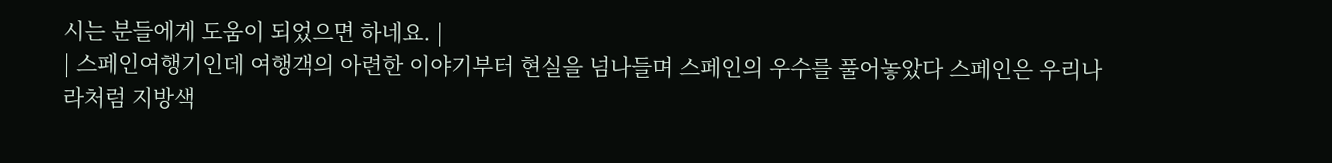시는 분들에게 도움이 되었으면 하네요. |
| 스페인여행기인데 여행객의 아련한 이야기부터 현실을 넘나들며 스페인의 우수를 풀어놓았다 스페인은 우리나라처럼 지방색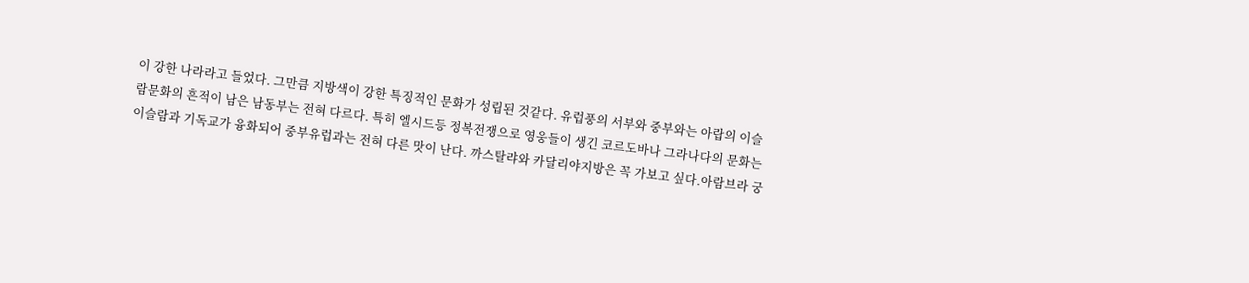이 강한 나라라고 들었다. 그만큼 지방색이 강한 특징적인 문화가 성립된 것같다. 유럽풍의 서부와 중부와는 아랍의 이슬람문화의 흔적이 남은 남동부는 전혀 다르다. 특히 엘시드등 정복전쟁으로 영웅들이 생긴 코르도바나 그라나다의 문화는 이슬람과 기독교가 융화되어 중부유럽과는 전혀 다른 맛이 난다. 까스탈랴와 카달리야지방은 꼭 가보고 싶다.아람브라 궁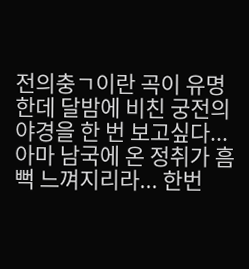전의충ㄱ이란 곡이 유명한데 달밤에 비친 궁전의 야경을 한 번 보고싶다...아마 남국에 온 정취가 흠뻑 느껴지리라... 한번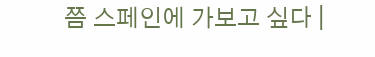쯤 스페인에 가보고 싶다 |